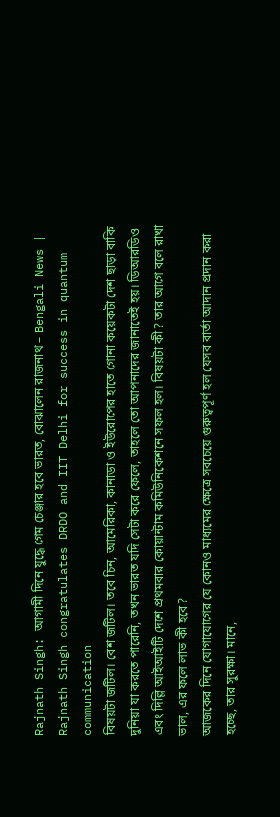Rajnath Singh: আগামী দিনে যুদ্ধে গেম চেঞ্জার হবে ভারত, বোঝালেন রাজনাথ – Bengali News | Rajnath Singh congratulates DRDO and IIT Delhi for success in quantum communication
বিষয়টা জটিল। বেশ জটিল। তবে চিন, আমেরিকা, কানাডা ও ইউরোপের হাতে গোনা কয়েকটা দেশ ছাড়া বাকি দুনিয়া যা করতে পারেনি, তখন ভারত যদি সেটা করে ফেলে, তাহলে তো আপনাদের জানাতেই হয়। ডিআরডিও এবং দিল্লি আইআইটি দেশে প্রথমবার কোয়ান্টাম কমিউনিকেশনে সফল হল। বিষয়টা কী? তার আগে বলে রাখা ভাল, এর ফলে লাভ কী হবে?
আজকের দিনে যোগাযোগের যে কোনও মাধ্যমের ক্ষেত্রে সবচেয়ে গুরুত্বপূর্ণ হল যেসব বার্তা আদান প্রদান করা হচ্ছে, তার সুরক্ষা। মানে,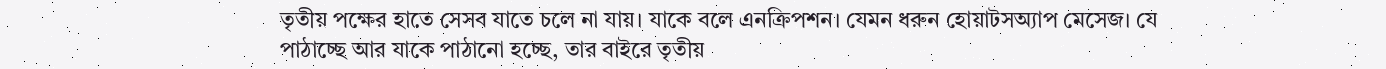তৃতীয় পক্ষের হাতে সেসব যাতে চলে না যায়। যাকে বলে এনক্রিপশন। যেমন ধরুন হোয়াটসঅ্যাপ মেসেজ। যে পাঠাচ্ছে আর যাকে পাঠানো হচ্ছে, তার বাইরে তৃতীয়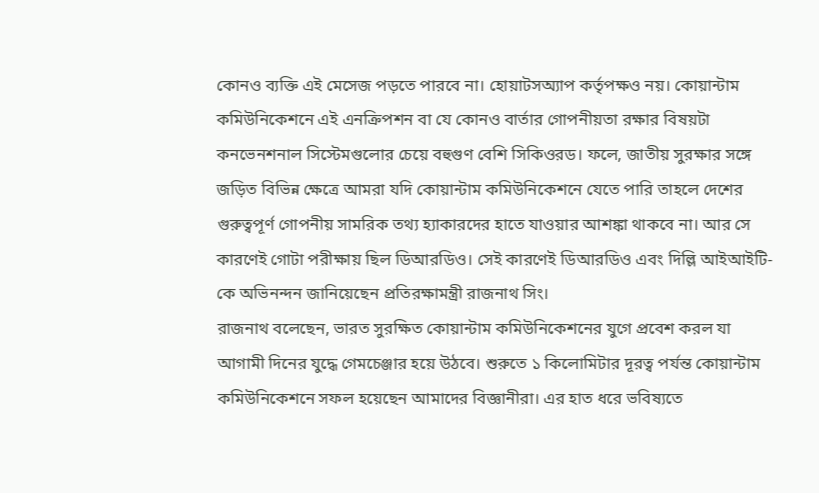কোনও ব্যক্তি এই মেসেজ পড়তে পারবে না। হোয়াটসঅ্যাপ কর্তৃপক্ষও নয়। কোয়ান্টাম কমিউনিকেশনে এই এনক্রিপশন বা যে কোনও বার্তার গোপনীয়তা রক্ষার বিষয়টা কনভেনশনাল সিস্টেমগুলোর চেয়ে বহুগুণ বেশি সিকিওরড। ফলে, জাতীয় সুরক্ষার সঙ্গে জড়িত বিভিন্ন ক্ষেত্রে আমরা যদি কোয়ান্টাম কমিউনিকেশনে যেতে পারি তাহলে দেশের গুরুত্বপূর্ণ গোপনীয় সামরিক তথ্য হ্যাকারদের হাতে যাওয়ার আশঙ্কা থাকবে না। আর সে কারণেই গোটা পরীক্ষায় ছিল ডিআরডিও। সেই কারণেই ডিআরডিও এবং দিল্লি আইআইটি-কে অভিনন্দন জানিয়েছেন প্রতিরক্ষামন্ত্রী রাজনাথ সিং।
রাজনাথ বলেছেন, ভারত সুরক্ষিত কোয়ান্টাম কমিউনিকেশনের যুগে প্রবেশ করল যা আগামী দিনের যুদ্ধে গেমচেঞ্জার হয়ে উঠবে। শুরুতে ১ কিলোমিটার দূরত্ব পর্যন্ত কোয়ান্টাম কমিউনিকেশনে সফল হয়েছেন আমাদের বিজ্ঞানীরা। এর হাত ধরে ভবিষ্যতে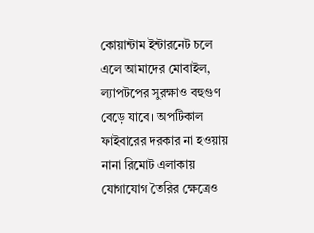কোয়ান্টাম ইন্টারনেট চলে এলে আমাদের মোবাইল, ল্যাপটপের সুরক্ষাও বহুগুণ বেড়ে যাবে। অপটিকাল ফাইবারের দরকার না হওয়ায় নানা রিমোট এলাকায় যোগাযোগ তৈরির ক্ষেত্রেও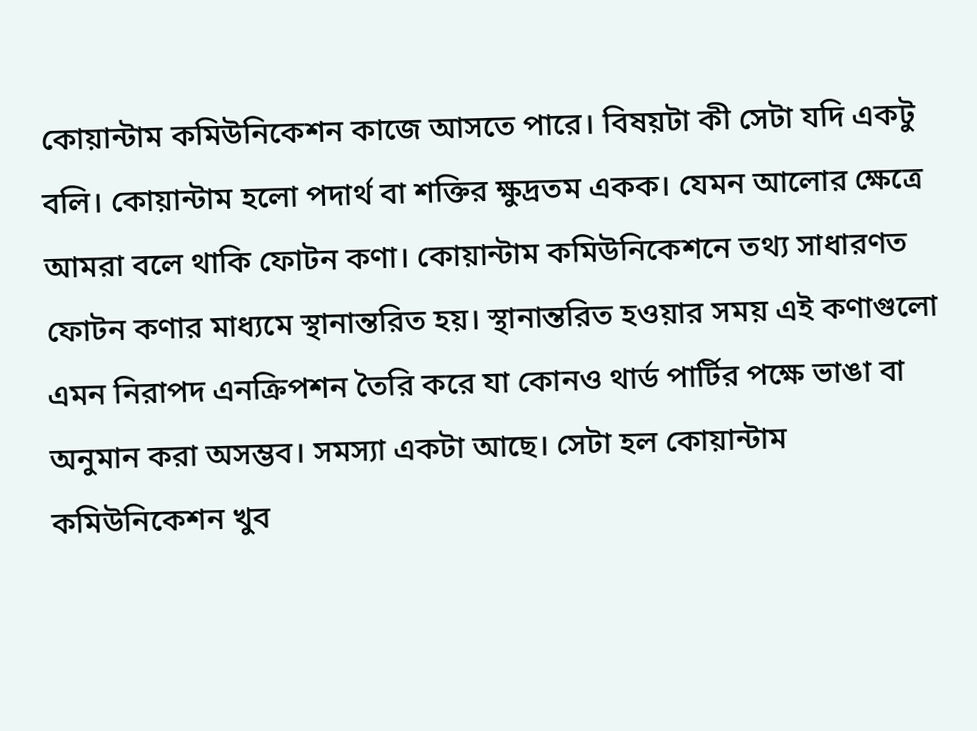কোয়ান্টাম কমিউনিকেশন কাজে আসতে পারে। বিষয়টা কী সেটা যদি একটু বলি। কোয়ান্টাম হলো পদার্থ বা শক্তির ক্ষুদ্রতম একক। যেমন আলোর ক্ষেত্রে আমরা বলে থাকি ফোটন কণা। কোয়ান্টাম কমিউনিকেশনে তথ্য সাধারণত ফোটন কণার মাধ্যমে স্থানান্তরিত হয়। স্থানান্তরিত হওয়ার সময় এই কণাগুলো এমন নিরাপদ এনক্রিপশন তৈরি করে যা কোনও থার্ড পার্টির পক্ষে ভাঙা বা অনুমান করা অসম্ভব। সমস্যা একটা আছে। সেটা হল কোয়ান্টাম কমিউনিকেশন খুব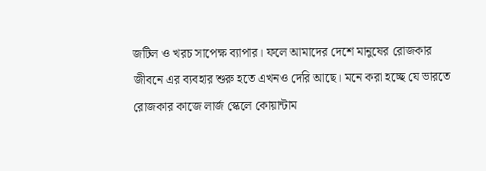জটিল ও খরচ সাপেক্ষ ব্যাপার। ফলে আমাদের দেশে মানুষের রোজকার জীবনে এর ব্যবহার শুরু হতে এখনও দেরি আছে। মনে করা হচ্ছে যে ভারতে রোজকার কাজে লার্জ স্কেলে কোয়ান্টাম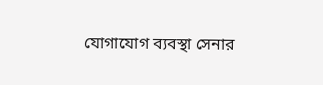যোগাযোগ ব্যবস্থা সেনার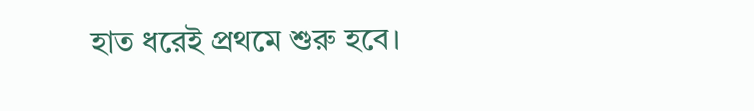হাত ধরেই প্রথমে শুরু হবে।